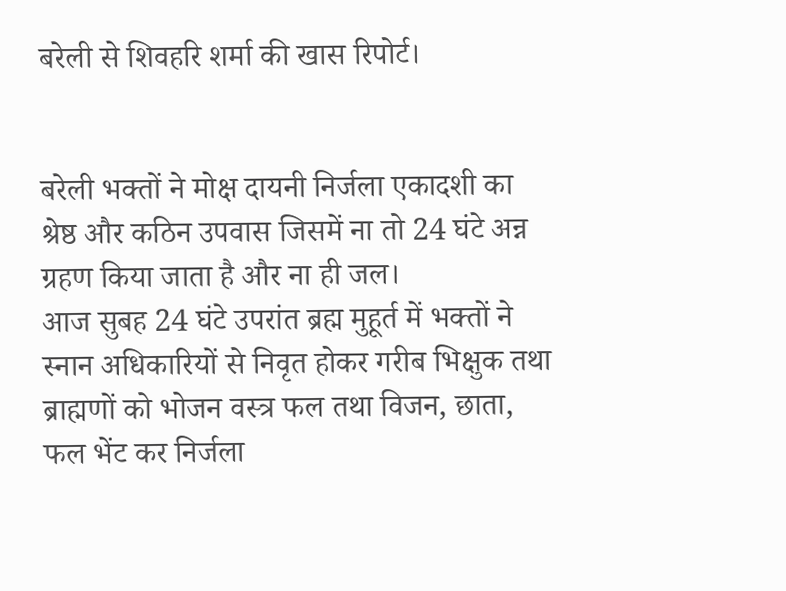बरेली से शिवहरि शर्मा की खास रिपोर्ट।


बरेली भक्तों ने मोक्ष दायनी निर्जला एकादशी का श्रेष्ठ और कठिन उपवास जिसमें ना तो 24 घंटे अन्न ग्रहण किया जाता है और ना ही जल।
आज सुबह 24 घंटे उपरांत ब्रह्म मुहूर्त में भक्तों ने स्नान अधिकारियों से निवृत होकर गरीब भिक्षुक तथा ब्राह्मणों को भोजन वस्त्र फल तथा विजन, छाता, फल भेंट कर निर्जला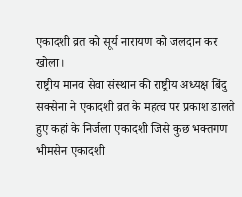एकादशी व्रत को सूर्य नारायण को जलदान कर खोला।
राष्ट्रीय मानव सेवा संस्थान की राष्ट्रीय अध्यक्ष बिंदु सक्सेना ने एकादशी व्रत के महत्व पर प्रकाश डालते हुए कहां के निर्जला एकादशी जिसे कुछ भक्तगण
भीमसेन एकादशी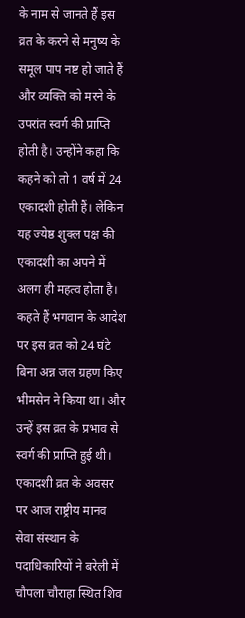के नाम से जानते हैं इस व्रत के करने से मनुष्य के समूल पाप नष्ट हो जाते हैं और व्यक्ति को मरने के उपरांत स्वर्ग की प्राप्ति होती है। उन्होंने कहा कि कहने को तो 1 वर्ष में 24 एकादशी होती हैं। लेकिन यह ज्येष्ठ शुक्ल पक्ष की एकादशी का अपने में अलग ही महत्व होता है। कहते हैं भगवान के आदेश पर इस व्रत को 24 घंटे बिना अन्न जल ग्रहण किए भीमसेन ने किया था। और उन्हें इस व्रत के प्रभाव से स्वर्ग की प्राप्ति हुई थी।
एकादशी व्रत के अवसर पर आज राष्ट्रीय मानव सेवा संस्थान के पदाधिकारियों ने बरेली में चौपला चौराहा स्थित शिव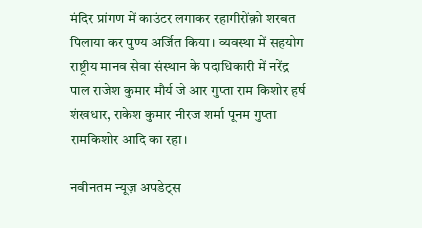मंदिर प्रांगण में काउंटर लगाकर रहागीरोंक़ो शरबत पिलाया कर पुण्य अर्जित किया। व्यवस्था में सहयोग राष्ट्रीय मानव सेवा संस्थान के पदाधिकारी में नरेंद्र पाल राजेश कुमार मौर्य जे आर गुप्ता राम किशोर हर्ष शंखधार, राकेश कुमार नीरज शर्मा पूनम गुप्ता रामकिशोर आदि का रहा।

नवीनतम न्यूज़ अपडेट्स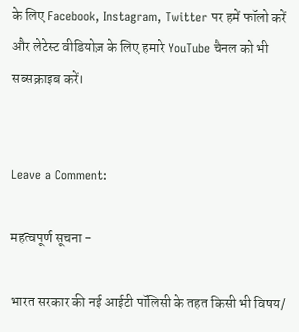के लिए Facebook, Instagram, Twitter पर हमें फॉलो करें और लेटेस्ट वीडियोज़ के लिए हमारे YouTube चैनल को भी सब्सक्राइब करें।


Leave a Comment:

महत्वपूर्ण सूचना -

भारत सरकार की नई आईटी पॉलिसी के तहत किसी भी विषय/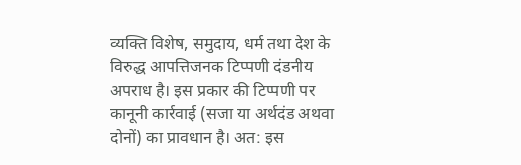व्यक्ति विशेष, समुदाय, धर्म तथा देश के विरुद्ध आपत्तिजनक टिप्पणी दंडनीय अपराध है। इस प्रकार की टिप्पणी पर कानूनी कार्रवाई (सजा या अर्थदंड अथवा दोनों) का प्रावधान है। अत: इस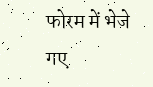फोरम में भेजे गए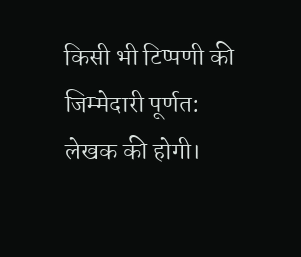किसी भी टिप्पणी की जिम्मेदारी पूर्णत: लेखक की होगी।